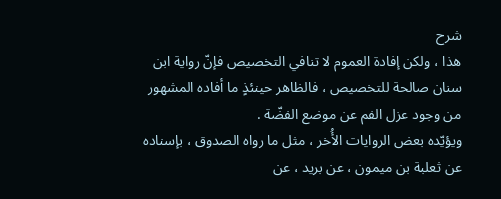شرح
هذا ، ولكن إفادة العموم لا تنافي التخصيص فإنّ رواية ابن سنان صالحة للتخصيص ، فالظاهر حينئذٍ ما أفاده المشهور من وجود عزل الفم عن موضع الفضّة .
ويؤيّده بعض الروايات الأُخر ، مثل ما رواه الصدوق ، بإسناده عن ثعلبة بن ميمون ، عن بريد ، عن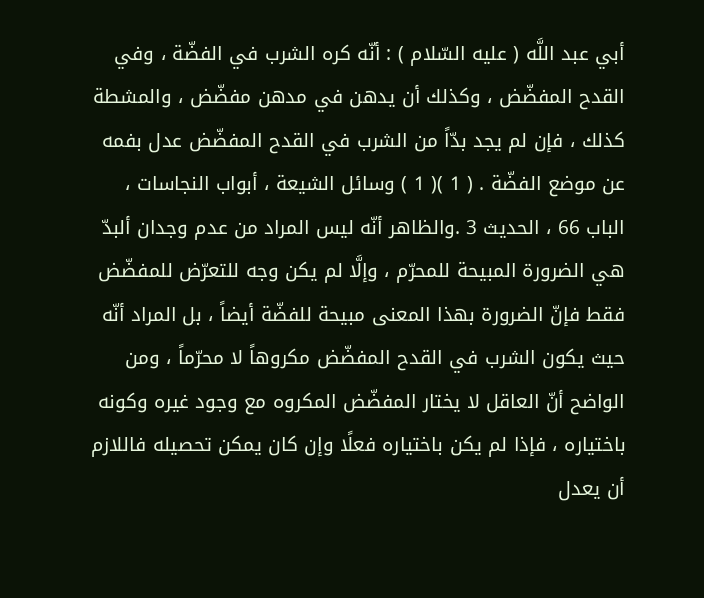أبي عبد اللَّه ( عليه السّلام ) : أنّه كره الشرب في الفضّة ، وفي القدح المفضّض ، وكذلك أن يدهن في مدهن مفضّض ، والمشطة كذلك ، فإن لم يجد بدّاً من الشرب في القدح المفضّض عدل بفمه عن موضع الفضّة . ( 1 )( 1 ) وسائل الشيعة ، أبواب النجاسات ، الباب 66 ، الحديث 3 .والظاهر أنّه ليس المراد من عدم وجدان ألبدّ هي الضرورة المبيحة للمحرّم ، وإلَّا لم يكن وجه للتعرّض للمفضّض فقط فإنّ الضرورة بهذا المعنى مبيحة للفضّة أيضاً ، بل المراد أنّه حيث يكون الشرب في القدح المفضّض مكروهاً لا محرّماً ، ومن الواضح أنّ العاقل لا يختار المفضّض المكروه مع وجود غيره وكونه باختياره ، فإذا لم يكن باختياره فعلًا وإن كان يمكن تحصيله فاللازم أن يعدل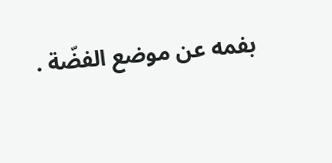بفمه عن موضع الفضّة .